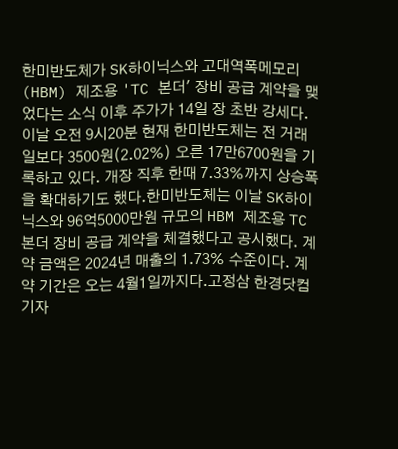한미반도체가 SK하이닉스와 고대역폭메모리(HBM) 제조용 'TC 본더' 장비 공급 계약을 맺었다는 소식 이후 주가가 14일 장 초반 강세다. 이날 오전 9시20분 현재 한미반도체는 전 거래일보다 3500원(2.02%) 오른 17만6700원을 기록하고 있다. 개장 직후 한때 7.33%까지 상승폭을 확대하기도 했다.한미반도체는 이날 SK하이닉스와 96억5000만원 규모의 HBM 제조용 TC 본더 장비 공급 계약을 체결했다고 공시했다. 계약 금액은 2024년 매출의 1.73% 수준이다. 계약 기간은 오는 4월1일까지다.고정삼 한경닷컴 기자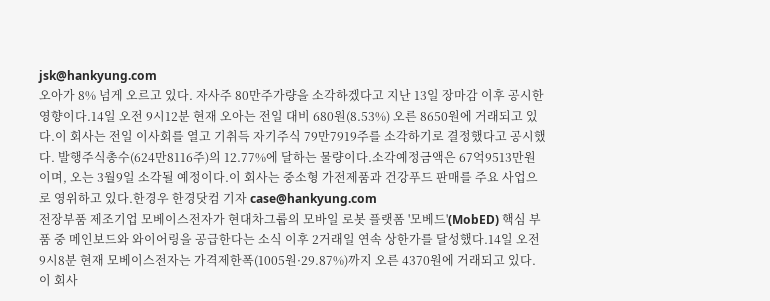jsk@hankyung.com
오아가 8% 넘게 오르고 있다. 자사주 80만주가량을 소각하겠다고 지난 13일 장마감 이후 공시한 영향이다.14일 오전 9시12분 현재 오아는 전일 대비 680원(8.53%) 오른 8650원에 거래되고 있다.이 회사는 전일 이사회를 열고 기취득 자기주식 79만7919주를 소각하기로 결정했다고 공시했다. 발행주식총수(624만8116주)의 12.77%에 달하는 물량이다.소각예정금액은 67억9513만원이며, 오는 3월9일 소각될 예정이다.이 회사는 중소형 가전제품과 건강푸드 판매를 주요 사업으로 영위하고 있다.한경우 한경닷컴 기자 case@hankyung.com
전장부품 제조기업 모베이스전자가 현대차그룹의 모바일 로봇 플랫폼 '모베드'(MobED) 핵심 부품 중 메인보드와 와이어링을 공급한다는 소식 이후 2거래일 연속 상한가를 달성했다.14일 오전 9시8분 현재 모베이스전자는 가격제한폭(1005원·29.87%)까지 오른 4370원에 거래되고 있다. 이 회사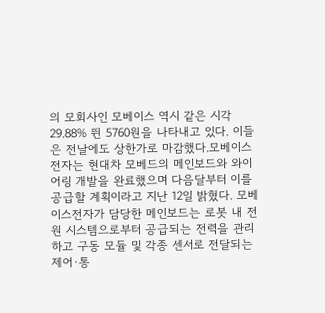의 모회사인 모베이스 역시 같은 시각 29.88% 뛴 5760원을 나타내고 있다. 이들은 전날에도 상한가로 마감했다.모베이스전자는 현대차 모베드의 메인보드와 와이어링 개발을 완료했으며 다음달부터 이를 공급할 계획이라고 지난 12일 밝혔다. 모베이스전자가 담당한 메인보드는 로봇 내 전원 시스템으로부터 공급되는 전력을 관리하고 구동 모듈 및 각종 센서로 전달되는 제어·통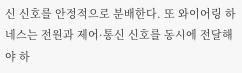신 신호를 안정적으로 분배한다. 또 와이어링 하네스는 전원과 제어·통신 신호를 동시에 전달해야 하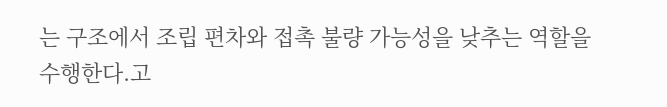는 구조에서 조립 편차와 접촉 불량 가능성을 낮추는 역할을 수행한다.고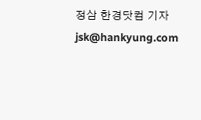정삼 한경닷컴 기자 jsk@hankyung.com